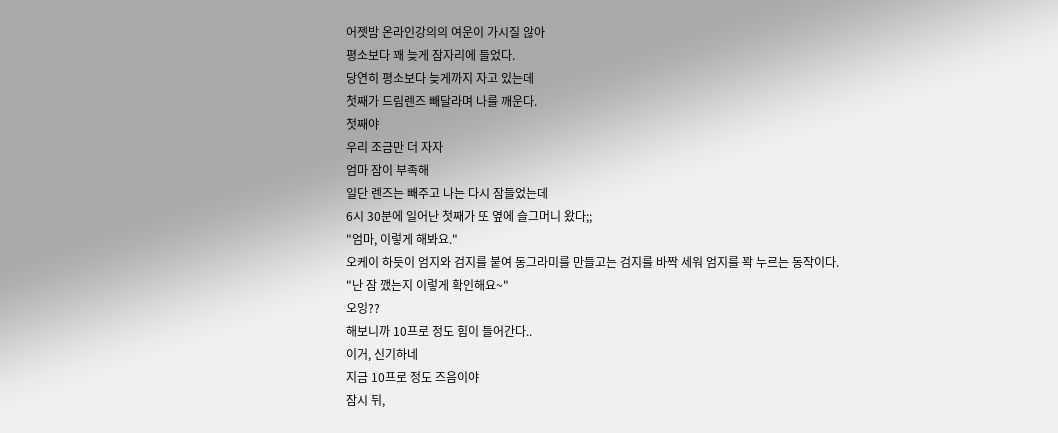어젯밤 온라인강의의 여운이 가시질 않아
평소보다 꽤 늦게 잠자리에 들었다.
당연히 평소보다 늦게까지 자고 있는데
첫째가 드림렌즈 빼달라며 나를 깨운다.
첫째야
우리 조금만 더 자자
엄마 잠이 부족해
일단 렌즈는 빼주고 나는 다시 잠들었는데
6시 30분에 일어난 첫째가 또 옆에 슬그머니 왔다;;
"엄마, 이렇게 해봐요."
오케이 하듯이 엄지와 검지를 붙여 동그라미를 만들고는 검지를 바짝 세워 엄지를 꽉 누르는 동작이다.
"난 잠 깼는지 이렇게 확인해요~"
오잉??
해보니까 10프로 정도 힘이 들어간다..
이거, 신기하네
지금 10프로 정도 즈음이야
잠시 뒤,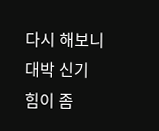다시 해보니
대박 신기
힘이 좀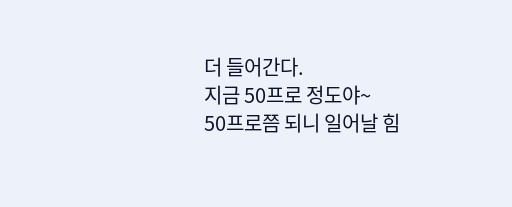더 들어간다.
지금 50프로 정도야~
50프로쯤 되니 일어날 힘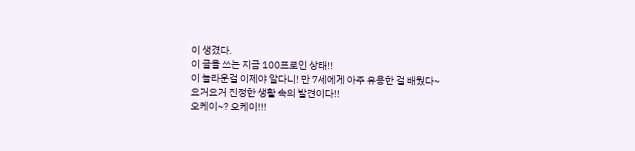이 생겼다.
이 글을 쓰는 지금 100프로인 상태!!
이 놀라운걸 이제야 알다니! 만 7세에게 아주 유용한 걸 배웠다~
요거요거 진정한 생활 속의 발견이다!!
오케이~? 오케이!!!